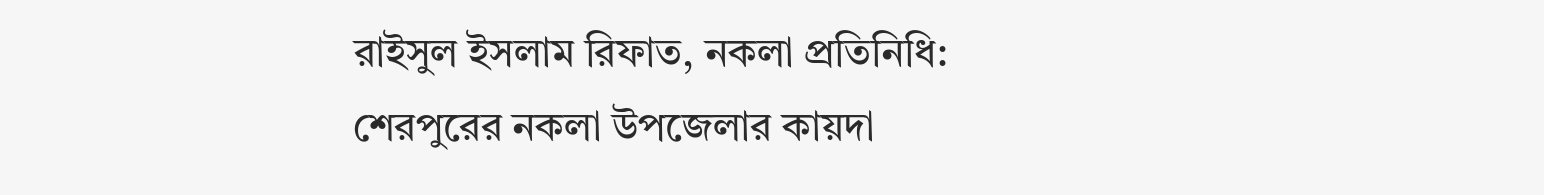রাইসুল ইসলাম রিফাত, নকলা প্রতিনিধি:
শেরপুরের নকলা উপজেলার কায়দা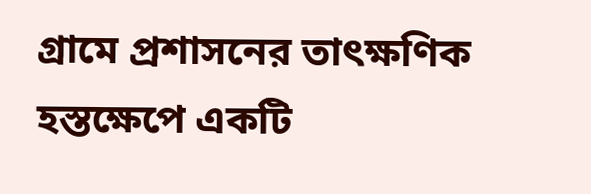গ্রামে প্রশাসনের তাৎক্ষণিক হস্তক্ষেপে একটি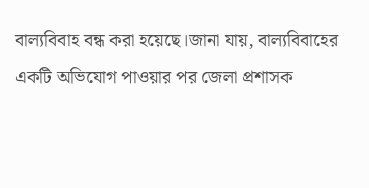বাল্যবিবাহ বন্ধ করা হয়েছে।জানা যায়, বাল্যবিবাহের একটি অভিযোগ পাওয়ার পর জেলা প্রশাসক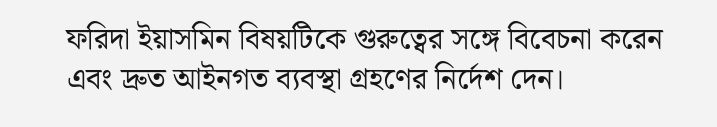ফরিদা ইয়াসমিন বিষয়টিকে গুরুত্বের সঙ্গে বিবেচনা করেন এবং দ্রুত আইনগত ব্যবস্থা গ্রহণের নির্দেশ দেন।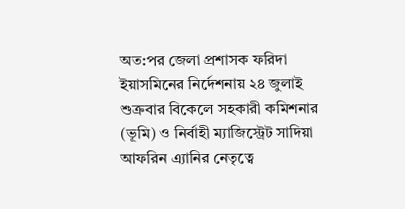অত:পর জেলা প্রশাসক ফরিদা ইয়াসমিনের নির্দেশনায় ২৪ জুলাই শুক্রবার বিকেলে সহকারী কমিশনার (ভূমি) ও নির্বাহী ম্যাজিস্ট্রেট সাদিয়া আফরিন এ্যানির নেতৃত্বে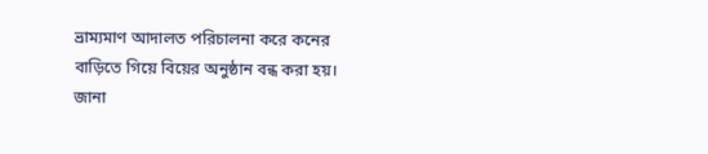ভ্রাম্যমাণ আদালত পরিচালনা করে কনের বাড়িতে গিয়ে বিয়ের অনুষ্ঠান বন্ধ করা হয়।
জানা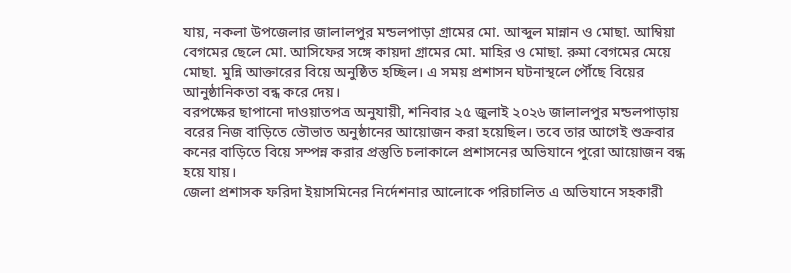যায়, নকলা উপজেলার জালালপুর মন্ডলপাড়া গ্রামের মো. আব্দুল মান্নান ও মোছা. আম্বিয়া বেগমের ছেলে মো. আসিফের সঙ্গে কায়দা গ্রামের মো. মাহির ও মোছা. রুমা বেগমের মেয়ে মোছা. মুন্নি আক্তারের বিয়ে অনুষ্ঠিত হচ্ছিল। এ সময় প্রশাসন ঘটনাস্থলে পৌঁছে বিয়ের আনুষ্ঠানিকতা বন্ধ করে দেয়।
বরপক্ষের ছাপানো দাওয়াতপত্র অনুযায়ী, শনিবার ২৫ জুলাই ২০২৬ জালালপুর মন্ডলপাড়ায় বরের নিজ বাড়িতে ভৌভাত অনুষ্ঠানের আয়োজন করা হয়েছিল। তবে তার আগেই শুক্রবার কনের বাড়িতে বিয়ে সম্পন্ন করার প্রস্তুতি চলাকালে প্রশাসনের অভিযানে পুরো আয়োজন বন্ধ হয়ে যায়।
জেলা প্রশাসক ফরিদা ইয়াসমিনের নির্দেশনার আলোকে পরিচালিত এ অভিযানে সহকারী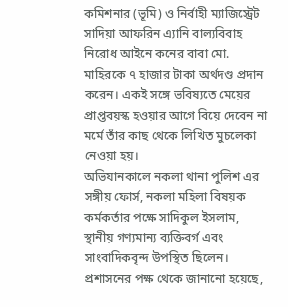কমিশনার (ভূমি) ও নির্বাহী ম্যাজিস্ট্রেট সাদিয়া আফরিন এ্যানি বাল্যবিবাহ নিরোধ আইনে কনের বাবা মো. মাহিরকে ৭ হাজার টাকা অর্থদণ্ড প্রদান করেন। একই সঙ্গে ভবিষ্যতে মেয়ের প্রাপ্তবয়স্ক হওয়ার আগে বিয়ে দেবেন না মর্মে তাঁর কাছ থেকে লিখিত মুচলেকা নেওয়া হয়।
অভিযানকালে নকলা থানা পুলিশ এর সঙ্গীয় ফোর্স, নকলা মহিলা বিষয়ক কর্মকর্তার পক্ষে সাদিকুল ইসলাম, স্থানীয় গণ্যমান্য ব্যক্তিবর্গ এবং সাংবাদিকবৃন্দ উপস্থিত ছিলেন।
প্রশাসনের পক্ষ থেকে জানানো হয়েছে,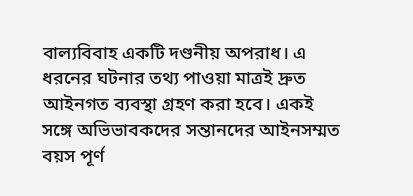বাল্যবিবাহ একটি দণ্ডনীয় অপরাধ। এ ধরনের ঘটনার তথ্য পাওয়া মাত্রই দ্রুত আইনগত ব্যবস্থা গ্রহণ করা হবে। একই সঙ্গে অভিভাবকদের সন্তানদের আইনসম্মত বয়স পূর্ণ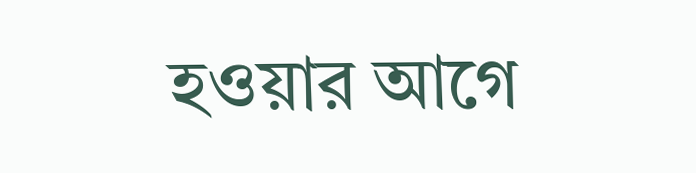হওয়ার আগে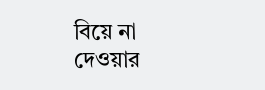বিয়ে না দেওয়ার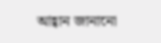আহ্বান জানানো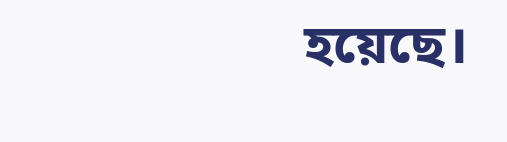হয়েছে।